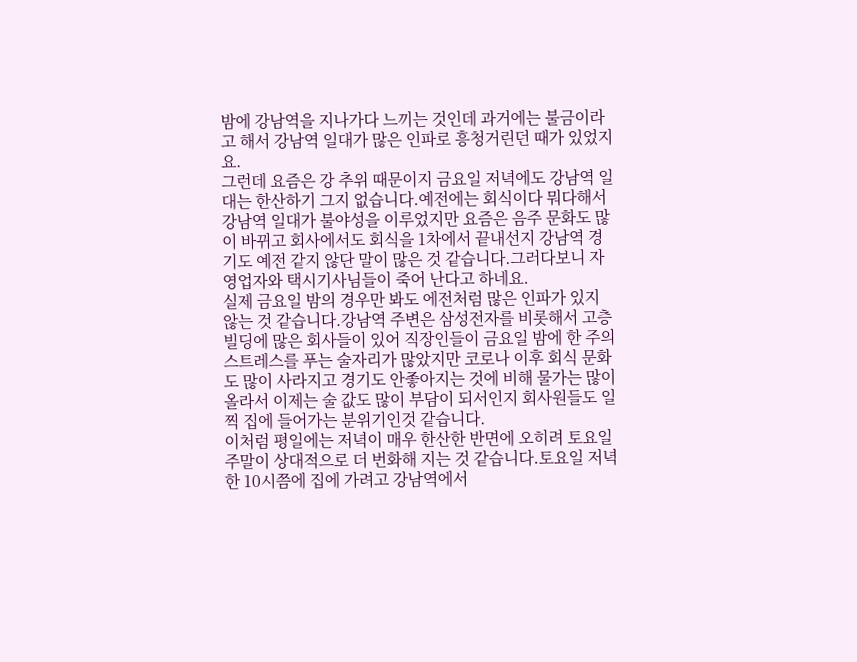밤에 강남역을 지나가다 느끼는 것인데 과거에는 불금이라고 해서 강남역 일대가 많은 인파로 흥청거린던 때가 있었지요.
그런데 요즘은 강 추위 때문이지 금요일 저녁에도 강남역 일대는 한산하기 그지 없습니다.예전에는 회식이다 뭐다해서 강남역 일대가 불야성을 이루었지만 요즘은 음주 문화도 많이 바뀌고 회사에서도 회식을 1차에서 끝내선지 강남역 경기도 예전 같지 않단 말이 많은 것 같습니다.그러다보니 자영업자와 택시기사님들이 죽어 난다고 하네요.
실제 금요일 밤의 경우만 봐도 에전처럼 많은 인파가 있지 않는 것 같습니다.강남역 주변은 삼성전자를 비롯해서 고층 빌딩에 많은 회사들이 있어 직장인들이 금요일 밤에 한 주의 스트레스를 푸는 술자리가 많았지만 코로나 이후 회식 문화도 많이 사라지고 경기도 안좋아지는 것에 비해 물가는 많이 올라서 이제는 술 값도 많이 부담이 되서인지 회사원들도 일찍 집에 들어가는 분위기인것 같습니다.
이처럼 평일에는 저녁이 매우 한산한 반면에 오히려 토요일 주말이 상대적으로 더 번화해 지는 것 같습니다.토요일 저녁 한 10시쯤에 집에 가려고 강남역에서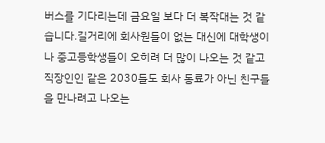버스를 기다리는데 금요일 보다 더 복작대는 것 같습니다.길거리에 회사원들이 없는 대신에 대학생이나 중고등학생들이 오히려 더 많이 나오는 것 같고 직장인인 같은 2030들도 회사 동료가 아닌 친구들을 만나려고 나오는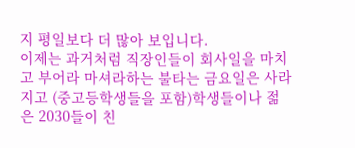지 평일보다 더 많아 보입니다.
이제는 과거처럼 직장인들이 회사일을 마치고 부어라 마셔라하는 불타는 금요일은 사라지고 (중고등학생들을 포함)학생들이나 젊은 2030들이 친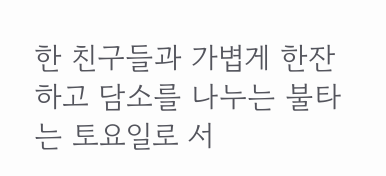한 친구들과 가볍게 한잔하고 담소를 나누는 불타는 토요일로 서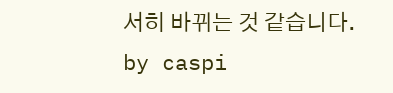서히 바뀌는 것 같습니다.
by caspi